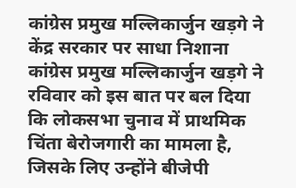कांग्रेस प्रमुख मल्लिकार्जुन खड़गे ने केंद्र सरकार पर साधा निशाना
कांग्रेस प्रमुख मल्लिकार्जुन खड़गे ने रविवार को इस बात पर बल दिया कि लोकसभा चुनाव में प्राथमिक चिंता बेरोजगारी का मामला है, जिसके लिए उन्होंने बीजेपी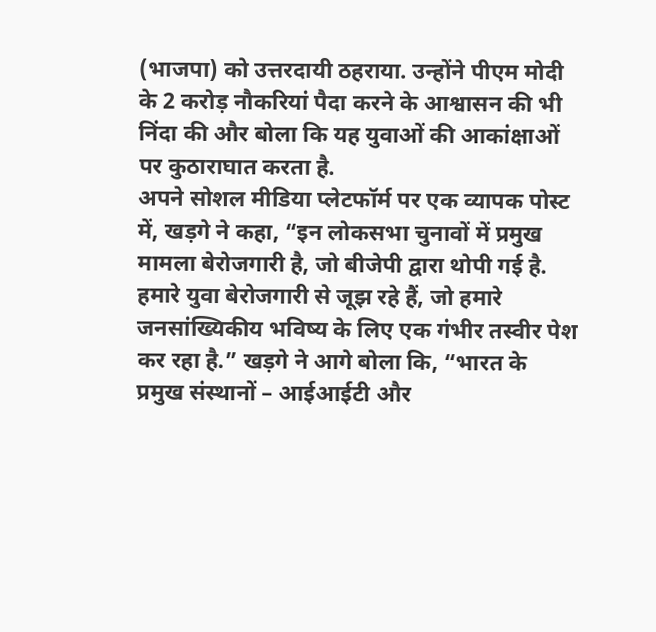(भाजपा) को उत्तरदायी ठहराया. उन्होंने पीएम मोदी के 2 करोड़ नौकरियां पैदा करने के आश्वासन की भी निंदा की और बोला कि यह युवाओं की आकांक्षाओं पर कुठाराघात करता है.
अपने सोशल मीडिया प्लेटफॉर्म पर एक व्यापक पोस्ट में, खड़गे ने कहा, “इन लोकसभा चुनावों में प्रमुख मामला बेरोजगारी है, जो बीजेपी द्वारा थोपी गई है. हमारे युवा बेरोजगारी से जूझ रहे हैं, जो हमारे जनसांख्यिकीय भविष्य के लिए एक गंभीर तस्वीर पेश कर रहा है.” खड़गे ने आगे बोला कि, “भारत के प्रमुख संस्थानों – आईआईटी और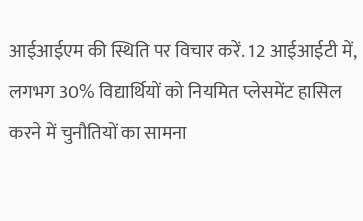आईआईएम की स्थिति पर विचार करें. 12 आईआईटी में, लगभग 30% विद्यार्थियों को नियमित प्लेसमेंट हासिल करने में चुनौतियों का सामना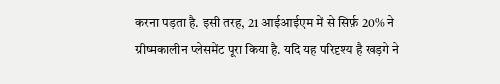करना पड़ता है. इसी तरह, 21 आईआईएम में से सिर्फ़ 20% ने ग्रीष्मकालीन प्लेसमेंट पूरा किया है. यदि यह परिदृश्य है खड़गे ने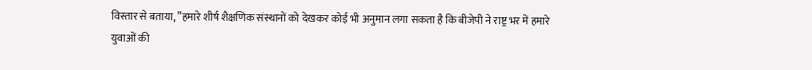विस्तार से बताया, ”हमारे शीर्ष शैक्षणिक संस्थानों को देखकर कोई भी अनुमान लगा सकता है कि बीजेपी ने राष्ट्र भर में हमारे युवाओं की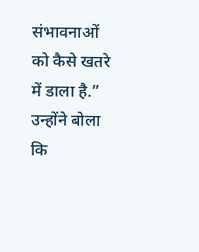संभावनाओं को कैसे खतरे में डाला है.”
उन्होंने बोला कि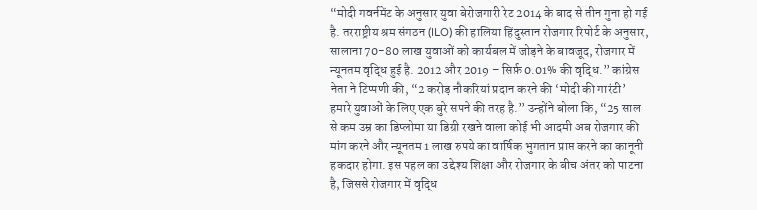“मोदी गवर्नमेंट के अनुसार युवा बेरोजगारी रेट 2014 के बाद से तीन गुना हो गई है. तरराष्ट्रीय श्रम संगठन (ILO) की हालिया हिंदुस्तान रोजगार रिपोर्ट के अनुसार, सालाना 70-80 लाख युवाओं को कार्यबल में जोड़ने के बावजूद, रोजगार में न्यूनतम वृद्धि हुई है. 2012 और 2019 – सिर्फ़ 0.01% की वृद्धि.” कांग्रेस नेता ने टिप्पणी की, “2 करोड़ नौकरियां प्रदान करने की ‘मोदी की गारंटी’ हमारे युवाओं के लिए एक बुरे सपने की तरह है.” उन्होंने बोला कि, “25 साल से कम उम्र का डिप्लोमा या डिग्री रखने वाला कोई भी आदमी अब रोजगार की मांग करने और न्यूनतम 1 लाख रुपये का वार्षिक भुगतान प्राप्त करने का कानूनी हकदार होगा. इस पहल का उद्देश्य शिक्षा और रोजगार के बीच अंतर को पाटना है, जिससे रोजगार में वृद्धि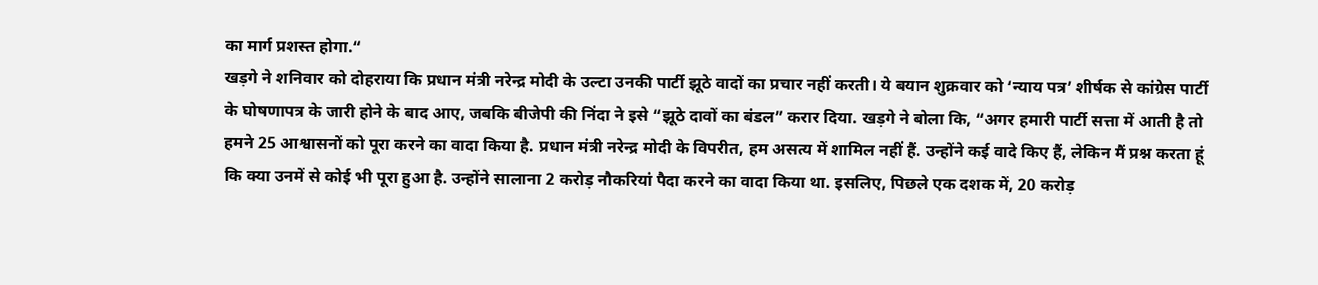का मार्ग प्रशस्त होगा.“
खड़गे ने शनिवार को दोहराया कि प्रधान मंत्री नरेन्द्र मोदी के उल्टा उनकी पार्टी झूठे वादों का प्रचार नहीं करती। ये बयान शुक्रवार को ‘न्याय पत्र’ शीर्षक से कांग्रेस पार्टी के घोषणापत्र के जारी होने के बाद आए, जबकि बीजेपी की निंदा ने इसे “झूठे दावों का बंडल” करार दिया. खड़गे ने बोला कि, “अगर हमारी पार्टी सत्ता में आती है तो हमने 25 आश्वासनों को पूरा करने का वादा किया है. प्रधान मंत्री नरेन्द्र मोदी के विपरीत, हम असत्य में शामिल नहीं हैं. उन्होंने कई वादे किए हैं, लेकिन मैं प्रश्न करता हूं कि क्या उनमें से कोई भी पूरा हुआ है. उन्होंने सालाना 2 करोड़ नौकरियां पैदा करने का वादा किया था. इसलिए, पिछले एक दशक में, 20 करोड़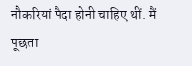नौकरियां पैदा होनी चाहिए थीं. मैं पूछता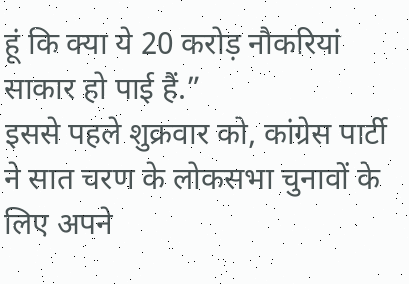हूं कि क्या ये 20 करोड़ नौकरियां साकार हो पाई हैं.”
इससे पहले शुक्रवार को, कांग्रेस पार्टी ने सात चरण के लोकसभा चुनावों के लिए अपने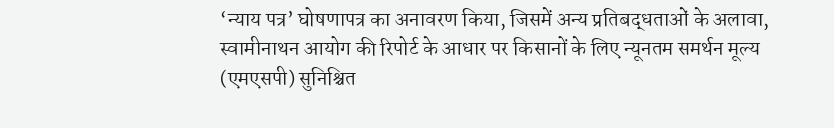‘न्याय पत्र’ घोषणापत्र का अनावरण किया, जिसमें अन्य प्रतिबद्धताओं के अलावा, स्वामीनाथन आयोग की रिपोर्ट के आधार पर किसानों के लिए न्यूनतम समर्थन मूल्य (एमएसपी) सुनिश्चित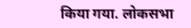किया गया. लोकसभा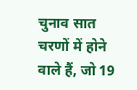चुनाव सात चरणों में होने वाले हैं, जो 19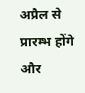अप्रैल से प्रारम्भ होंगे और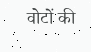वोटों की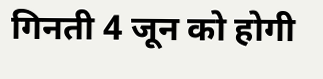गिनती 4 जून को होगी